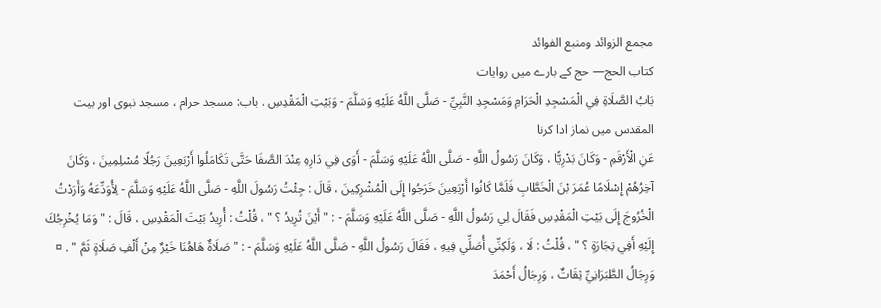مجمع الزوائد ومنبع الفوائد
كتاب الحج— حج کے بارے میں روایات
بَابُ الصَّلَاةِ فِي الْمَسْجِدِ الْحَرَامِ وَمَسْجِدِ النَّبِيِّ - صَلَّى اللَّهُ عَلَيْهِ وَسَلَّمَ - وَبَيْتِ الْمَقْدِسِ . باب: مسجد حرام ، مسجد نبوی اور بیت المقدس میں نماز ادا کرنا
عَنِ الْأَرْقَمِ - وَكَانَ بَدْرِيًّا ، وَكَانَ رَسُولُ اللَّهِ - صَلَّى اللَّهُ عَلَيْهِ وَسَلَّمَ - أَوَى فِي دَارِهِ عِنْدَ الصَّفَا حَتَّى تَكَامَلُوا أَرْبَعِينَ رَجُلًا مُسْلِمِينَ ، وَكَانَ آخِرُهُمْ إِسْلَامًا عُمَرَ بْنَ الْخَطَّابِ فَلَمَّا كَانُوا أَرْبَعِينَ خَرَجُوا إِلَى الْمُشْرِكِينَ ، قَالَ : جِئْتُ رَسُولَ اللَّهِ - صَلَّى اللَّهُ عَلَيْهِ وَسَلَّمَ - لِأُوَدِّعَهُ وَأَرَدْتُ الْخُرُوجَ إِلَى بَيْتِ الْمَقْدِسِ فَقَالَ لِي رَسُولُ اللَّهِ - صَلَّى اللَّهُ عَلَيْهِ وَسَلَّمَ - : " أَيْنَ تُرِيدُ ؟ " ، قُلْتُ : أُرِيدُ بَيْتَ الْمَقْدِسِ ، قَالَ : " وَمَا يُخْرِجُكَ إِلَيْهِ أَفِي تِجَارَةٍ ؟ " ، قُلْتُ : لَا ، وَلَكِنِّي أُصَلِّي فِيهِ ، فَقَالَ رَسُولُ اللَّهِ - صَلَّى اللَّهُ عَلَيْهِ وَسَلَّمَ - : " صَلَاةٌ هَاهُنَا خَيْرٌ مِنْ أَلْفِ صَلَاةٍ ثَمَّ " . ¤ وَرِجَالُ الطَّبَرَانِيِّ ثِقَاتٌ ، وَرِجَالُ أَحْمَدَ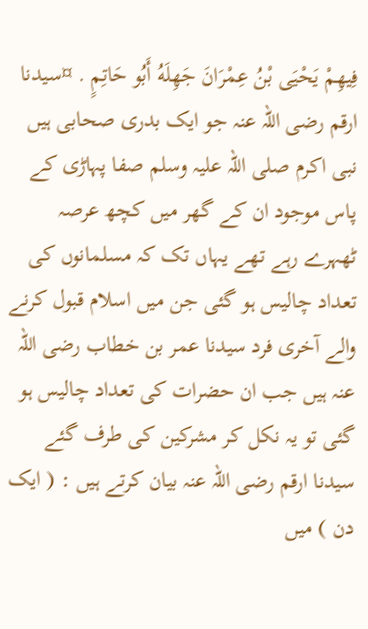فِيهِمْ يَحْيَى بْنُ عِمْرَانَ جَهِلَهُ أَبُو حَاتِمٍ . ¤سیدنا ارقم رضی اللہ عنہ جو ایک بدری صحابی ہیں نبی اکرم صلی اللہ علیہ وسلم صفا پہاڑی کے پاس موجود ان کے گھر میں کچھ عرصہ ٹھہرے رہے تھے یہاں تک کہ مسلمانوں کی تعداد چالیس ہو گئی جن میں اسلام قبول کرنے والے آخری فرد سیدنا عمر بن خطاب رضی اللہ عنہ ہیں جب ان حضرات کی تعداد چالیس ہو گئی تو یہ نکل کر مشرکین کی طرف گئے سیدنا ارقم رضی اللہ عنہ بیان کرتے ہیں : ( ایک دن ) میں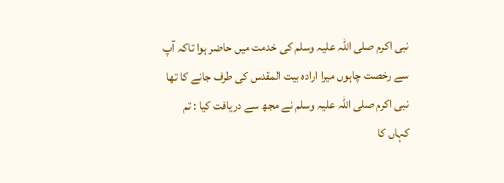نبی اکرم صلی اللہ علیہ وسلم کی خدمت میں حاضر ہوا تاکہ آپ سے رخصت چاہوں میرا ارادہ بیت المقدس کی طرف جانے کا تھا نبی اکرم صلی اللہ علیہ وسلم نے مجھ سے دریافت کیا : تم کہاں کا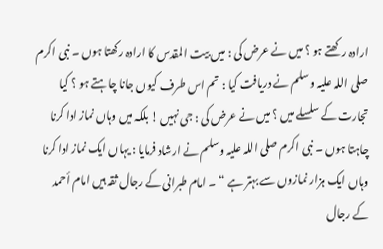ارادہ رکھتے ہو ؟ میں نے عرض کی : میں بیت المقدس کا ارادہ رکھتا ہوں ۔ نبی اکرم صلی اللہ علیہ وسلم نے دریافت کیا : تم اس طرف کیوں جانا چاہتے ہو ؟ کیا تجارت کے سلسلے میں ؟ میں نے عرض کی : جی نہیں ! بلکہ میں وہاں نماز ادا کرنا چاہتا ہوں ۔ نبی اکرم صلی اللہ علیہ وسلم نے ارشاد فرمایا : یہاں ایک نماز ادا کرنا وہاں ایک ہزار نمازوں سے بہتر ہے “ ۔ امام طبرانی کے رجال ثقہ ہیں امام أحمد کے رجال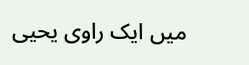میں ایک راوی یحیی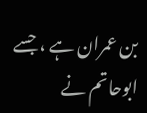بن عمران ہے ، جسے ابوحاتم نے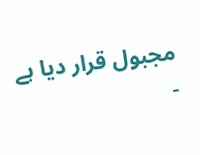مجبول قرار دیا ہے ۔